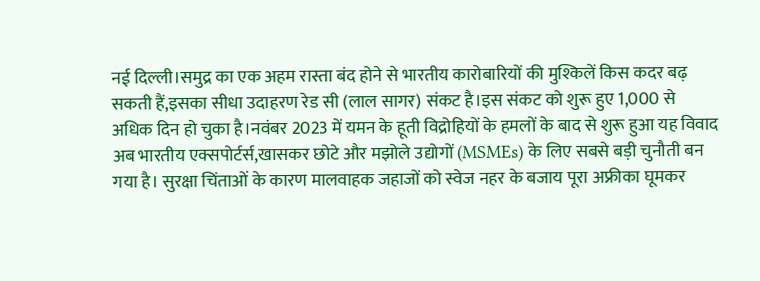नई दिल्ली।समुद्र का एक अहम रास्ता बंद होने से भारतीय कारोबारियों की मुश्किलें किस कदर बढ़ सकती हैं,इसका सीधा उदाहरण रेड सी (लाल सागर) संकट है।इस संकट को शुरू हुए 1,000 से अधिक दिन हो चुका है।नवंबर 2023 में यमन के हूती विद्रोहियों के हमलों के बाद से शुरू हुआ यह विवाद अब भारतीय एक्सपोर्टर्स,खासकर छोटे और मझोले उद्योगों (MSMEs) के लिए सबसे बड़ी चुनौती बन गया है। सुरक्षा चिंताओं के कारण मालवाहक जहाजों को स्वेज नहर के बजाय पूरा अफ्रीका घूमकर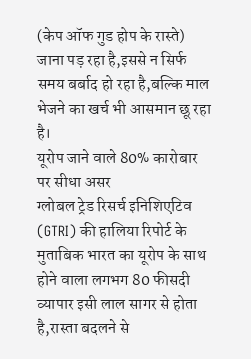(केप ऑफ गुड होप के रास्ते) जाना पड़ रहा है,इससे न सिर्फ समय बर्बाद हो रहा है,बल्कि माल भेजने का खर्च भी आसमान छू रहा है।
यूरोप जाने वाले 80% कारोबार पर सीधा असर
ग्लोबल ट्रेड रिसर्च इनिशिएटिव (GTRI) की हालिया रिपोर्ट के मुताबिक भारत का यूरोप के साथ होने वाला लगभग 80 फीसदी व्यापार इसी लाल सागर से होता है,रास्ता बदलने से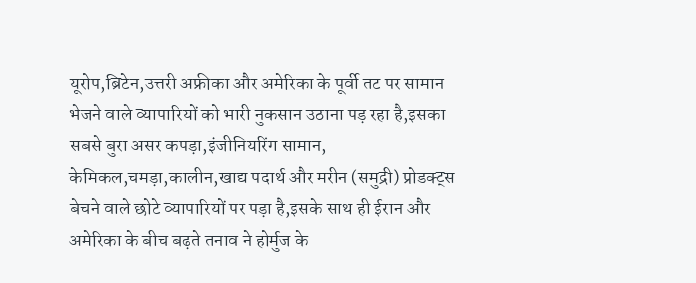यूरोप,ब्रिटेन,उत्तरी अफ्रीका और अमेरिका के पूर्वी तट पर सामान भेजने वाले व्यापारियों को भारी नुकसान उठाना पड़ रहा है,इसका सबसे बुरा असर कपड़ा,इंजीनियरिंग सामान, केमिकल,चमड़ा,कालीन,खाद्य पदार्थ और मरीन (समुद्री) प्रोडक्ट्स बेचने वाले छोटे व्यापारियों पर पड़ा है,इसके साथ ही ईरान और अमेरिका के बीच बढ़ते तनाव ने होर्मुज के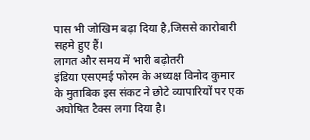पास भी जोखिम बढ़ा दिया है,जिससे कारोबारी सहमे हुए हैं।
लागत और समय में भारी बढ़ोतरी
इंडिया एसएमई फोरम के अध्यक्ष विनोद कुमार के मुताबिक इस संकट ने छोटे व्यापारियों पर एक अघोषित टैक्स लगा दिया है।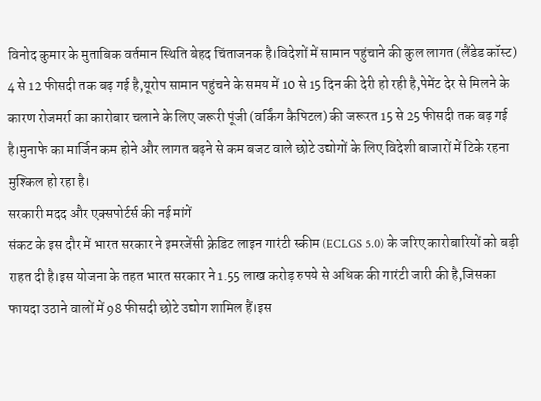विनोद कुमार के मुताबिक वर्तमान स्थिति बेहद चिंताजनक है।विदेशों में सामान पहुंचाने की कुल लागत (लैंडेड कॉस्ट) 4 से 12 फीसदी तक बढ़ गई है,यूरोप सामान पहुंचने के समय में 10 से 15 दिन की देरी हो रही है,पेमेंट देर से मिलने के कारण रोजमर्रा का कारोबार चलाने के लिए जरूरी पूंजी (वर्किंग कैपिटल) की जरूरत 15 से 25 फीसदी तक बढ़ गई है।मुनाफे का मार्जिन कम होने और लागत बढ़ने से कम बजट वाले छोटे उद्योगों के लिए विदेशी बाजारों में टिके रहना मुश्किल हो रहा है।
सरकारी मदद और एक्सपोर्टर्स की नई मांगें
संकट के इस दौर में भारत सरकार ने इमरजेंसी क्रेडिट लाइन गारंटी स्कीम (ECLGS 5.0) के जरिए कारोबारियों को बड़ी राहत दी है।इस योजना के तहत भारत सरकार ने 1.55 लाख करोड़ रुपये से अधिक की गारंटी जारी की है,जिसका फायदा उठाने वालों में 98 फीसदी छोटे उद्योग शामिल हैं।इस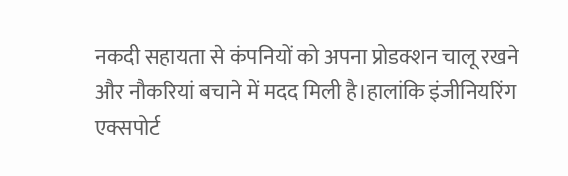नकदी सहायता से कंपनियों को अपना प्रोडक्शन चालू रखने और नौकरियां बचाने में मदद मिली है।हालांकि इंजीनियरिंग एक्सपोर्ट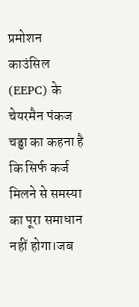प्रमोशन काउंसिल (EEPC) के चेयरमैन पंकज चड्ढा का कहना है कि सिर्फ कर्ज मिलने से समस्या का पूरा समाधान नहीं होगा।जब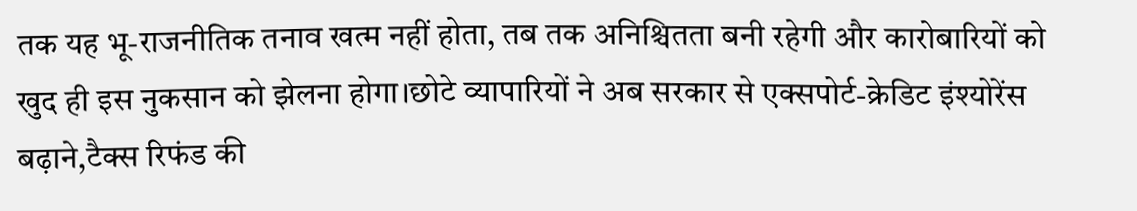तक यह भू-राजनीतिक तनाव खत्म नहीं होता, तब तक अनिश्चितता बनी रहेगी और कारोबारियों को खुद ही इस नुकसान को झेलना होगा।छोटे व्यापारियों ने अब सरकार से एक्सपोर्ट-क्रेडिट इंश्योरेंस बढ़ाने,टैक्स रिफंड की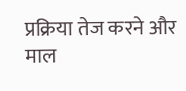प्रक्रिया तेज करने और माल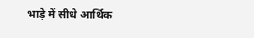भाड़े में सीधे आर्थिक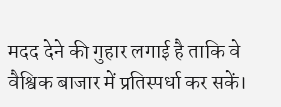मदद देने की गुहार लगाई है ताकि वे वैश्विक बाजार में प्रतिस्पर्धा कर सकें।